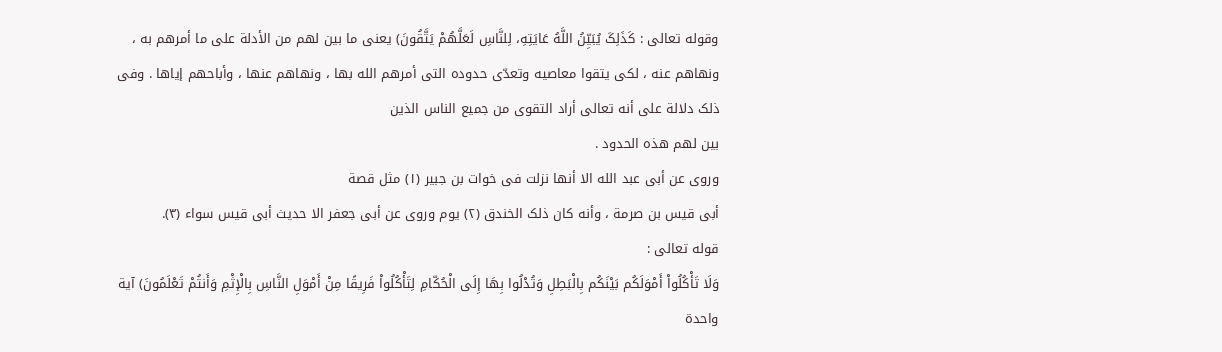وقوله تعالى : کَذَلِکَ یُبَیِّنُ اللَّهُ عَایَتِهِ، لِلنَّاسِ لَعَلَّهُمْ یَتَّقُونَ) یعنی ما بین لهم من الأدلة على ما أمرهم به ، ونهاهم عنه ، لکی یتقوا معاصیه وتعدّی حدوده التی أمرهم الله بها ، ونهاهم عنها ، وأباحهم إیاها . وفی ذلک دلالة على أنه تعالى أراد التقوى من جمیع الناس الذین
بین لهم هذه الحدود .
وروی عن أبی عبد الله الا أنها نزلت فی خوات بن جبیر (۱) مثل قصة
أبی قیس بن صرمة ، وأنه کان ذلک الخندق (۲) یوم وروی عن أبی جعفر الا حدیث أبی قیس سواء (۳).
قوله تعالى :
وَلَا تَأْکُلُواْ أَمْوَلَکُم بَیْنَکُم بِالْبَطِلِ وَتُدْلُوا بِهَا إِلَى الْحُکّامِ لِتَأْکُلُواْ فَرِیقًا مِنْ أَمْوَلِ النَّاسِ بِالْإِثْمِ وَأَنتُمْ تَعْلَمُونَ) آیة واحدة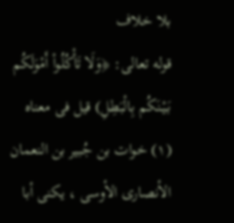بلا خلاف
قوله تعالى: ﴿وَلَا تَأْکُلُواْ أَمْوَلَکُم بَیْنَکُم بِالْبَطِلِ) قیل فی معناه
(١) خوات بن جُبیر بن النعمان الأنصاری الأوسی ، یکنى أبا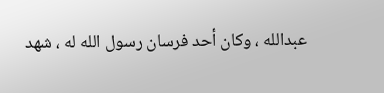عبدالله ، وکان أحد فرسان رسول الله له ، شهد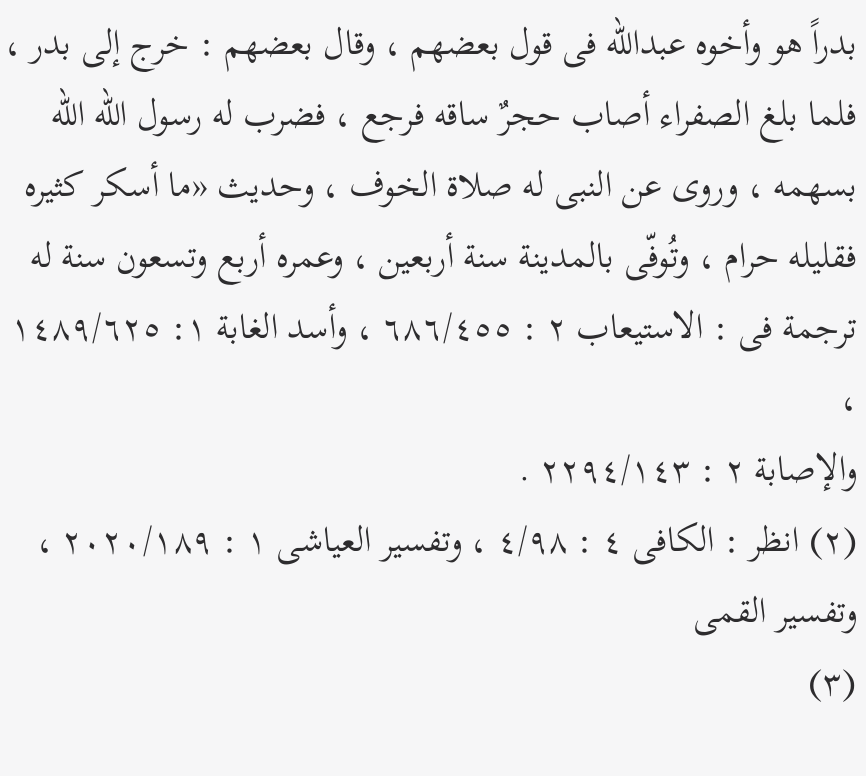بدراً هو وأخوه عبدالله فی قول بعضهم ، وقال بعضهم : خرج إلى بدر ، فلما بلغ الصفراء أصاب حجرٌ ساقه فرجع ، فضرب له رسول الله الله بسهمه ، وروى عن النبی له صلاة الخوف ، وحدیث «ما أسکر کثیره فقلیله حرام ، وتُوفّی بالمدینة سنة أربعین ، وعمره أربع وتسعون سنة له ترجمة فی : الاستیعاب ٢ : ٦٨٦/٤٥٥ ، وأسد الغابة ١: ١٤٨٩/٦٢٥ ،
والإصابة ٢ : ۲۲۹٤/١٤٣ .
(۲) انظر : الکافی ٤ : ٤/٩٨ ، وتفسیر العیاشی ۱ : ۲۰۲۰/۱۸۹ ، وتفسیر القمی
(۳)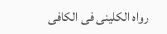رواه الکلینی فی الکافی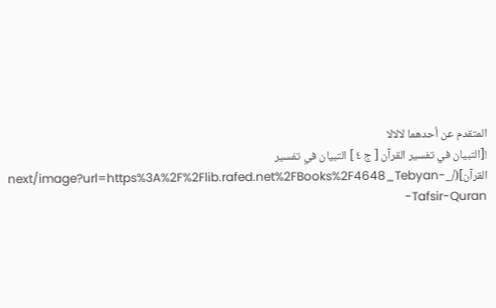المتقدم عن أحدهما لالالا
![التبيان في تفسير القرآن [ ج ٤ ] التبيان في تفسير القرآن](/_next/image?url=https%3A%2F%2Flib.rafed.net%2FBooks%2F4648_Tebyan-Tafsir-Quran-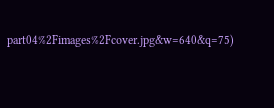part04%2Fimages%2Fcover.jpg&w=640&q=75)